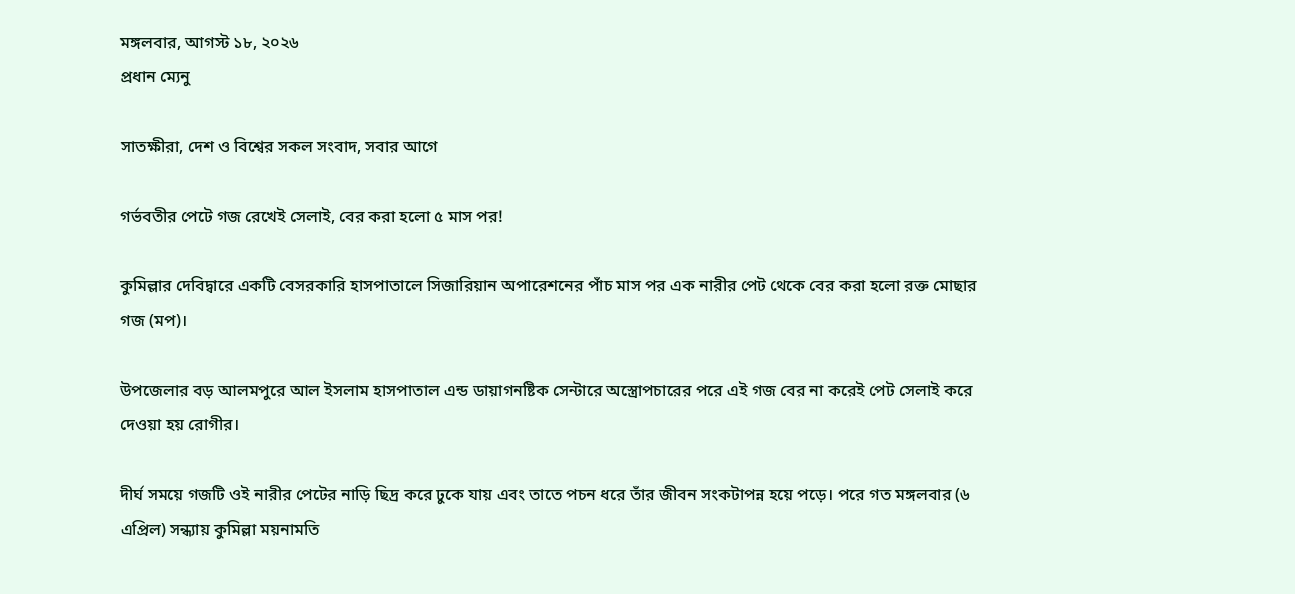মঙ্গলবার, আগস্ট ১৮, ২০২৬
প্রধান ম্যেনু

সাতক্ষীরা, দেশ ও বিশ্বের সকল সংবাদ, সবার আগে

গর্ভবতীর পেটে গজ রেখেই সেলাই, বের করা হলো ৫ মাস পর!

কুমিল্লার দেবিদ্বারে একটি বেসরকারি হাসপাতালে সিজারিয়ান অপারেশনের পাঁচ মাস পর এক নারীর পেট থেকে বের করা হলো রক্ত মোছার গজ (মপ)।

উপজেলার বড় আলমপুরে আল ইসলাম হাসপাতাল এন্ড ডায়াগনষ্টিক সেন্টারে অস্ত্রোপচারের পরে এই গজ বের না করেই পেট সেলাই করে দেওয়া হয় রোগীর।

দীর্ঘ সময়ে গজটি ওই নারীর পেটের নাড়ি ছিদ্র করে ঢুকে যায় এবং তাতে পচন ধরে তাঁর জীবন সংকটাপন্ন হয়ে পড়ে। পরে গত মঙ্গলবার (৬ এপ্রিল) সন্ধ্যায় কুমিল্লা ময়নামতি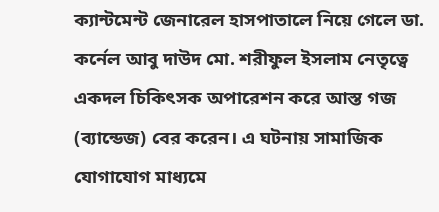ক্যান্টমেন্ট জেনারেল হাসপাতালে নিয়ে গেলে ডা. কর্নেল আবু দাউদ মো. শরীফুল ইসলাম নেতৃত্বে একদল চিকিৎসক অপারেশন করে আস্ত গজ (ব্যান্ডেজ) বের করেন। এ ঘটনায় সামাজিক যোগাযোগ মাধ্যমে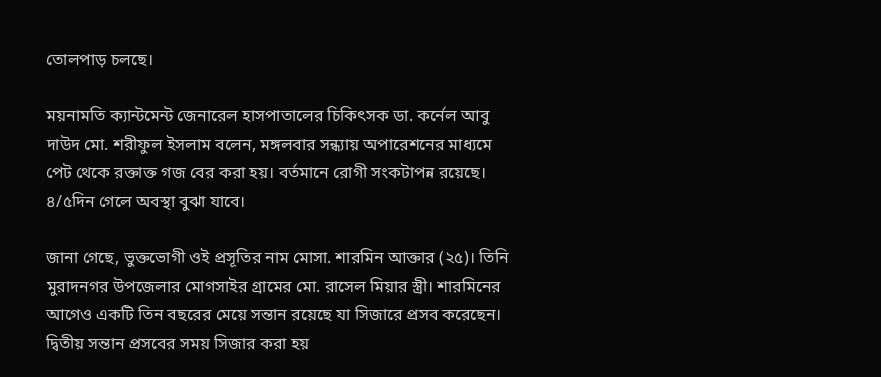তোলপাড় চলছে।

ময়নামতি ক্যান্টমেন্ট জেনারেল হাসপাতালের চিকিৎসক ডা. কর্নেল আবু দাউদ মো. শরীফুল ইসলাম বলেন, মঙ্গলবার সন্ধ্যায় অপারেশনের মাধ্যমে পেট থেকে রক্তাক্ত গজ বের করা হয়। বর্তমানে রোগী সংকটাপন্ন রয়েছে। ৪/৫দিন গেলে অবস্থা বুঝা যাবে।

জানা গেছে, ভুক্তভোগী ওই প্রসূতির নাম মোসা. শারমিন আক্তার (২৫)। তিনি মুরাদনগর উপজেলার মোগসাইর গ্রামের মো. রাসেল মিয়ার স্ত্রী। শারমিনের আগেও একটি তিন বছরের মেয়ে সন্তান রয়েছে যা সিজারে প্রসব করেছেন। দ্বিতীয় সন্তান প্রসবের সময় সিজার করা হয়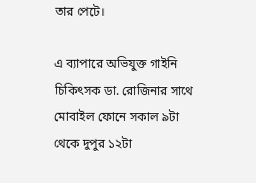তার পেটে।

এ ব্যাপারে অভিযুক্ত গাইনি চিকিৎসক ডা. রোজিনার সাথে মোবাইল ফোনে সকাল ৯টা থেকে দুপুর ১২টা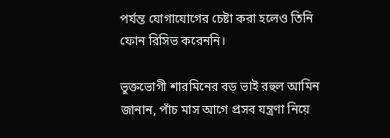পর্যন্ত যোগাযোগের চেষ্টা করা হলেও তিনি ফোন রিসিভ করেননি।

ভুক্তভোগী শারমিনের বড় ভাই রহুল আমিন জানান, পাঁচ মাস আগে প্রসব যন্ত্রণা নিয়ে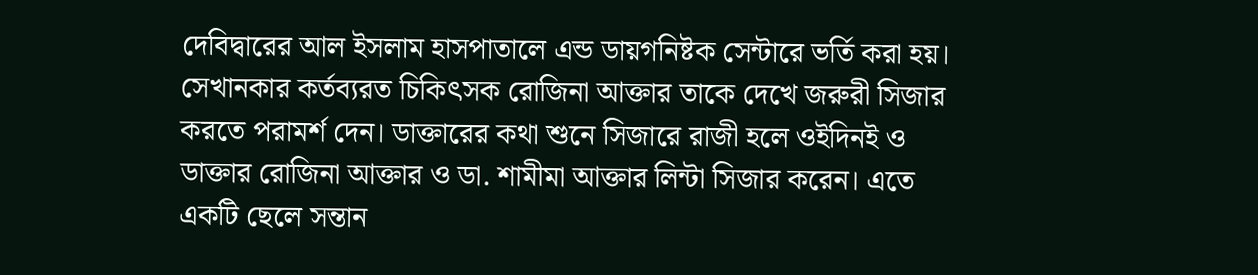দেবিদ্বারের আল ইসলাম হাসপাতালে এন্ড ডায়গনিষ্টক সেন্টারে ভর্তি করা হয়। সেখানকার কর্তব্যরত চিকিৎসক রোজিনা আক্তার তাকে দেখে জরুরী সিজার করতে পরামর্শ দেন। ডাক্তারের কথা শুনে সিজারে রাজী হলে ওইদিনই ও ডাক্তার রোজিনা আক্তার ও ডা. শামীমা আক্তার লিন্টা সিজার করেন। এতে একটি ছেলে সন্তান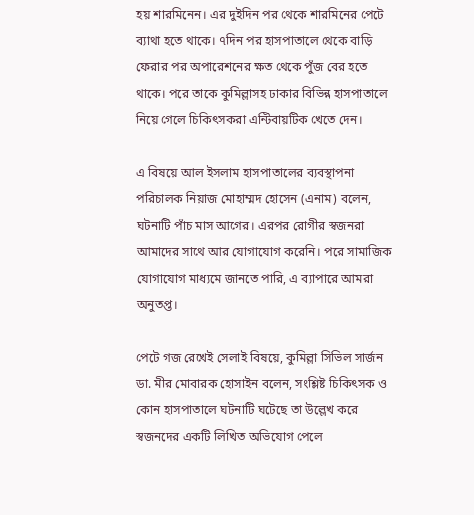হয় শারমিনেন। এর দুইদিন পর থেকে শারমিনের পেটে ব্যাথা হতে থাকে। ৭দিন পর হাসপাতালে থেকে বাড়ি ফেরার পর অপারেশনের ক্ষত থেকে পুঁজ বের হতে থাকে। পরে তাকে কুমিল্লাসহ ঢাকার বিভিন্ন হাসপাতালে নিয়ে গেলে চিকিৎসকরা এন্টিবায়টিক খেতে দেন।

এ বিষয়ে আল ইসলাম হাসপাতালের ব্যবস্থাপনা পরিচালক নিয়াজ মোহাম্মদ হোসেন (এনাম) বলেন, ঘটনাটি পাঁচ মাস আগের। এরপর রোগীর স্বজনরা আমাদের সাথে আর যোগাযোগ করেনি। পরে সামাজিক যোগাযোগ মাধ্যমে জানতে পারি, এ ব্যাপারে আমরা অনুতপ্ত।

পেটে গজ রেখেই সেলাই বিষয়ে, কুমিল্লা সিভিল সার্জন ডা. মীর মোবারক হোসাইন বলেন, সংশ্লিষ্ট চিকিৎসক ও কোন হাসপাতালে ঘটনাটি ঘটেছে তা উল্লেখ করে স্বজনদের একটি লিখিত অভিযোগ পেলে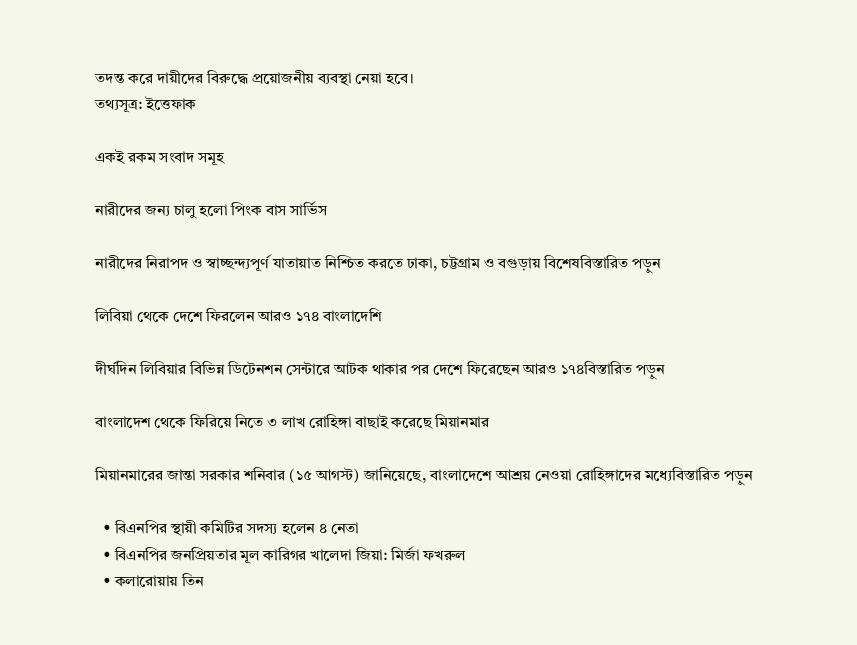তদন্ত করে দায়ীদের বিরুদ্ধে প্রয়োজনীয় ব্যবস্থা নেয়া হবে।
তথ্যসূত্র: ইত্তেফাক

একই রকম সংবাদ সমূহ

নারীদের জন্য চালু হলো পিংক বাস সার্ভিস

নারীদের নিরাপদ ও স্বাচ্ছন্দ্যপূর্ণ যাতায়াত নিশ্চিত করতে ঢাকা, চট্টগ্রাম ও বগুড়ায় বিশেষবিস্তারিত পড়ুন

লিবিয়া থেকে দেশে ফিরলেন আরও ১৭৪ বাংলাদেশি

দীর্ঘদিন লিবিয়ার বিভিন্ন ডিটেনশন সেন্টারে আটক থাকার পর দেশে ফিরেছেন আরও ১৭৪বিস্তারিত পড়ুন

বাংলাদেশ থেকে ফিরিয়ে নিতে ৩ লাখ রোহিঙ্গা বাছাই করেছে মিয়ানমার

মিয়ানমারের জান্তা সরকার শনিবার (১৫ আগস্ট) জানিয়েছে, বাংলাদেশে আশ্রয় নেওয়া রোহিঙ্গাদের মধ্যেবিস্তারিত পড়ুন

  • বিএনপির স্থায়ী কমিটির সদস্য হলেন ৪ নেতা
  • বিএনপির জনপ্রিয়তার মূল কারিগর খালেদা জিয়া: মির্জা ফখরুল
  • কলারোয়ায় তিন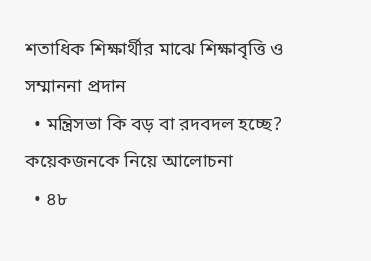শতাধিক শিক্ষার্থীর মাঝে শিক্ষাবৃত্তি ও সম্মাননা প্রদান
  • মন্ত্রিসভা কি বড় বা রদবদল হচ্ছে? কয়েকজনকে নিয়ে আলোচনা
  • ৪৮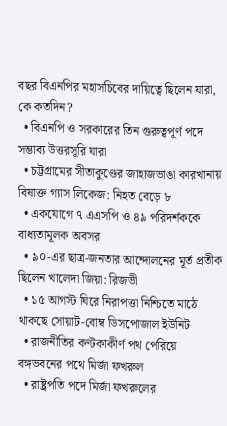বছর বিএনপির মহাসচিবের দায়িত্বে ছিলেন যারা, কে কতদিন?
  • বিএনপি ও সরকারের তিন গুরুত্বপূর্ণ পদে সম্ভাব্য উত্তরসূরি যারা
  • চট্টগ্রামের সীতাকুণ্ডের জাহাজভাঙা কারখানায় বিষাক্ত গ্যাস লিকেজ: নিহত বেড়ে ৮
  • একযোগে ৭ এএসপি ও ৪৯ পরিদর্শককে বাধ্যতামূলক অবসর
  • ৯০-এর ছাত্র-জনতার আন্দোলনের মূর্ত প্রতীক ছিলেন খালেদা জিয়া: রিজভী
  • ১৫ আগস্ট ঘিরে নিরাপত্তা নিশ্চিতে মাঠে থাকছে সোয়াট-বোম্ব ডিসপোজাল ইউনিট
  • রাজনীতির কণ্টকাকীর্ণ পথ পেরিয়ে বঙ্গভবনের পথে মির্জা ফখরুল
  • রাষ্ট্রপতি পদে মির্জা ফখরুলের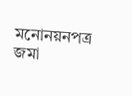মনোনয়নপত্র জমা